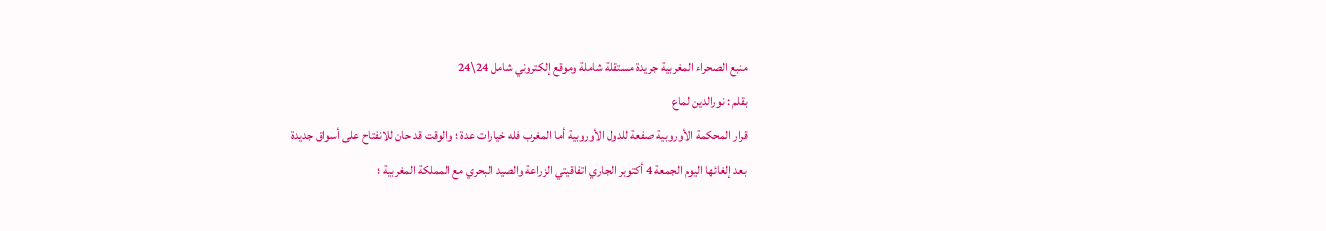منبع الصحراء المغربية جريدة مستقلة شاملة وموقع إلكتروني شامل 24\24
بقلم : نورالدين لماع
قرار المحكمة الأوروبية صفعة للدول الأوروبية أما المغرب فله خيارات عدة ؛ والوقت قد حان للانفتاح على أسواق جديدة
بعد إلغائها اليوم الجمعة 4 أكتوبر الجاري اتفاقيتي الزراعة والصيد البحري مع المملكة المغربية ؛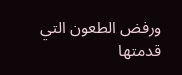ورفض الطعون التي قدمتها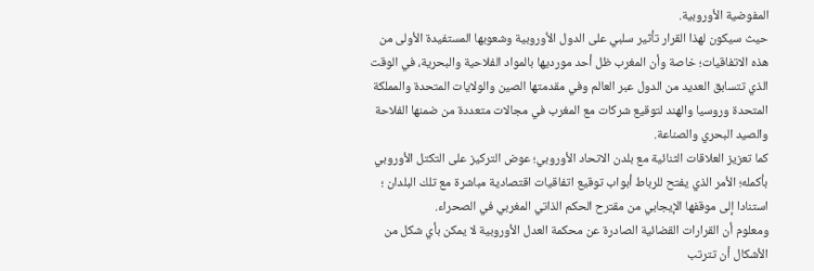المفوضية الأوروبية.
حيث سيكون لهذا القرار تأثير سلبي على الدول الأوروبية وشعوبها المستفيدة الأولى من هذه الاتفاقيات؛ خاصة وأن المغرب ظل أحد مورديها بالمواد الفلاحية والبحرية، في الوقت الذي تتسابق العديد من الدول عبر العالم وفي مقدمتها الصين والولايات المتحدة والمملكة المتحدة وروسيا والهند لتوقيع شركات مع المغرب في مجالات متعددة من ضمنها الفلاحة والصيد البحري والصناعة.
كما تعزيز العلاقات الثنائية مع بلدن الاتحاد الأوروبي؛ عوض التركيز على التكتل الأوروبي بأكمله؛ الأمر الذي يفتح للرباط أبواب توقيع اتفاقيات اقتصادية مباشرة مع تلك البلدان ؛ استنادا إلى موقفها الإيجابي من مقترح الحكم الذاتي المغربي في الصحراء.
ومعلوم أن القرارات القضائية الصادرة عن محكمة العدل الأوروبية لا يمكن بأي شكل من الأشكال أن تترتب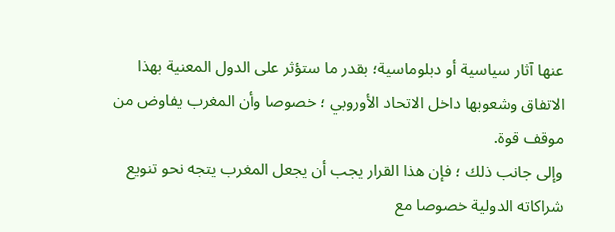عنها آثار سياسية أو دبلوماسية؛ بقدر ما ستؤثر على الدول المعنية بهذا الاتفاق وشعوبها داخل الاتحاد الأوروبي ؛ خصوصا وأن المغرب يفاوض من موقف قوة.
وإلى جانب ذلك ؛ فإن هذا القرار يجب أن يجعل المغرب يتجه نحو تنويع شراكاته الدولية خصوصا مع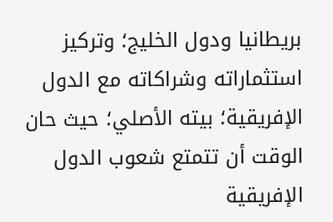بريطانيا ودول الخليج؛ وتركيز استثماراته وشراكاته مع الدول الإفريقية؛ بيته الأصلي؛ حيث حان الوقت أن تتمتع شعوب الدول الإفريقية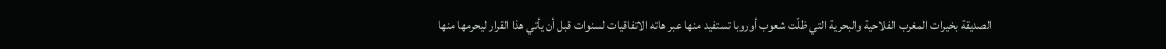الصديقة بخيرات المغرب الفلاحية والبحرية التي ظلّت شعوب أوروبا تستفيد منها عبر هاته الاتفاقيات لسنوات قبل أن يأتي هذا القرار ليحرمها منها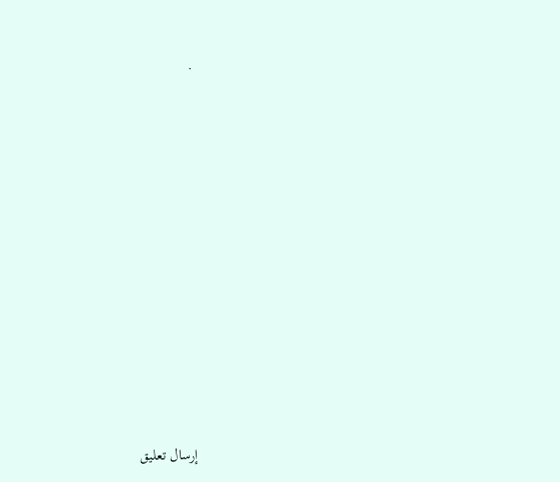.














إرسال تعليق